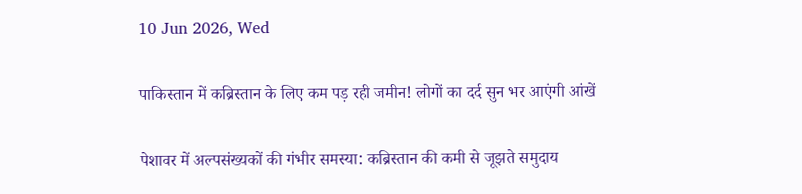10 Jun 2026, Wed

पाकिस्तान में कब्रिस्तान के लिए कम पड़ रही जमीन! लोगों का दर्द सुन भर आएंगी आंखें

पेशावर में अल्पसंख्यकों की गंभीर समस्या: कब्रिस्तान की कमी से जूझते समुदाय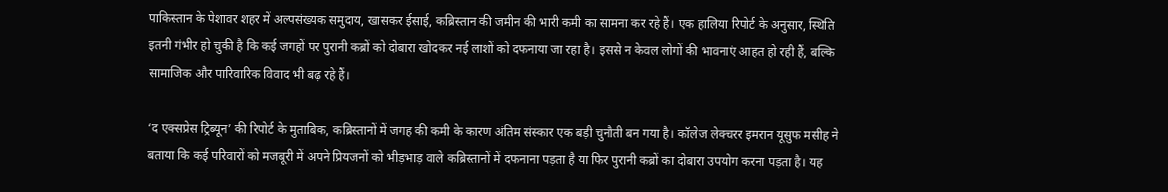पाकिस्तान के पेशावर शहर में अल्पसंख्यक समुदाय, खासकर ईसाई, कब्रिस्तान की जमीन की भारी कमी का सामना कर रहे हैं। एक हालिया रिपोर्ट के अनुसार, स्थिति इतनी गंभीर हो चुकी है कि कई जगहों पर पुरानी कब्रों को दोबारा खोदकर नई लाशों को दफनाया जा रहा है। इससे न केवल लोगों की भावनाएं आहत हो रही हैं, बल्कि सामाजिक और पारिवारिक विवाद भी बढ़ रहे हैं।

‘द एक्सप्रेस ट्रिब्यून’ की रिपोर्ट के मुताबिक, कब्रिस्तानों में जगह की कमी के कारण अंतिम संस्कार एक बड़ी चुनौती बन गया है। कॉलेज लेक्चरर इमरान यूसुफ मसीह ने बताया कि कई परिवारों को मजबूरी में अपने प्रियजनों को भीड़भाड़ वाले कब्रिस्तानों में दफनाना पड़ता है या फिर पुरानी कब्रों का दोबारा उपयोग करना पड़ता है। यह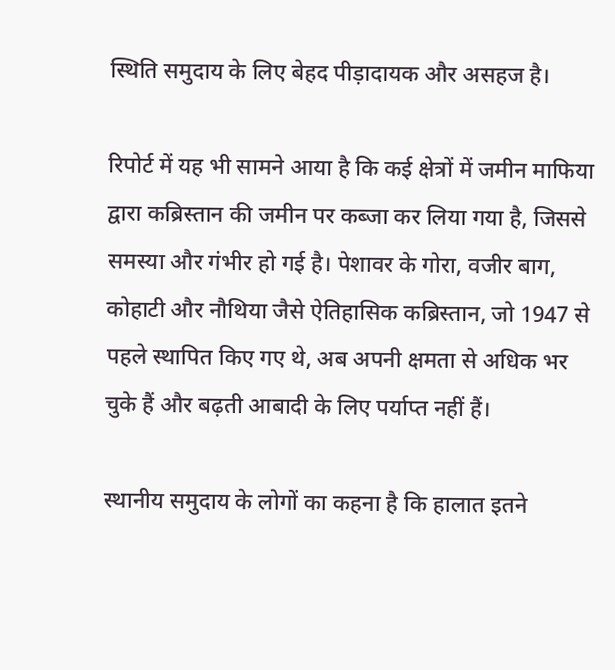स्थिति समुदाय के लिए बेहद पीड़ादायक और असहज है।

रिपोर्ट में यह भी सामने आया है कि कई क्षेत्रों में जमीन माफिया द्वारा कब्रिस्तान की जमीन पर कब्जा कर लिया गया है, जिससे समस्या और गंभीर हो गई है। पेशावर के गोरा, वजीर बाग, कोहाटी और नौथिया जैसे ऐतिहासिक कब्रिस्तान, जो 1947 से पहले स्थापित किए गए थे, अब अपनी क्षमता से अधिक भर चुके हैं और बढ़ती आबादी के लिए पर्याप्त नहीं हैं।

स्थानीय समुदाय के लोगों का कहना है कि हालात इतने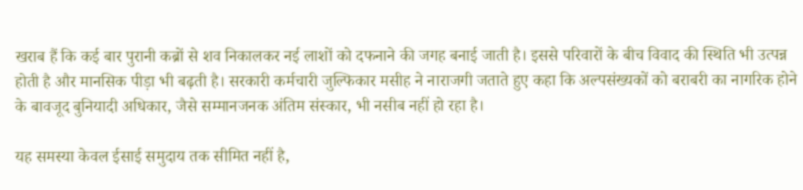खराब हैं कि कई बार पुरानी कब्रों से शव निकालकर नई लाशों को दफनाने की जगह बनाई जाती है। इससे परिवारों के बीच विवाद की स्थिति भी उत्पन्न होती है और मानसिक पीड़ा भी बढ़ती है। सरकारी कर्मचारी जुल्फिकार मसीह ने नाराजगी जताते हुए कहा कि अल्पसंख्यकों को बराबरी का नागरिक होने के बावजूद बुनियादी अधिकार, जैसे सम्मानजनक अंतिम संस्कार, भी नसीब नहीं हो रहा है।

यह समस्या केवल ईसाई समुदाय तक सीमित नहीं है,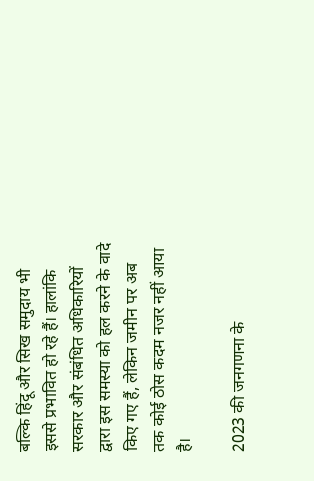बल्कि हिंदू और सिख समुदाय भी इससे प्रभावित हो रहे हैं। हालांकि सरकार और संबंधित अधिकारियों द्वारा इस समस्या को हल करने के वादे किए गए हैं, लेकिन जमीन पर अब तक कोई ठोस कदम नजर नहीं आया है।

2023 की जनगणना के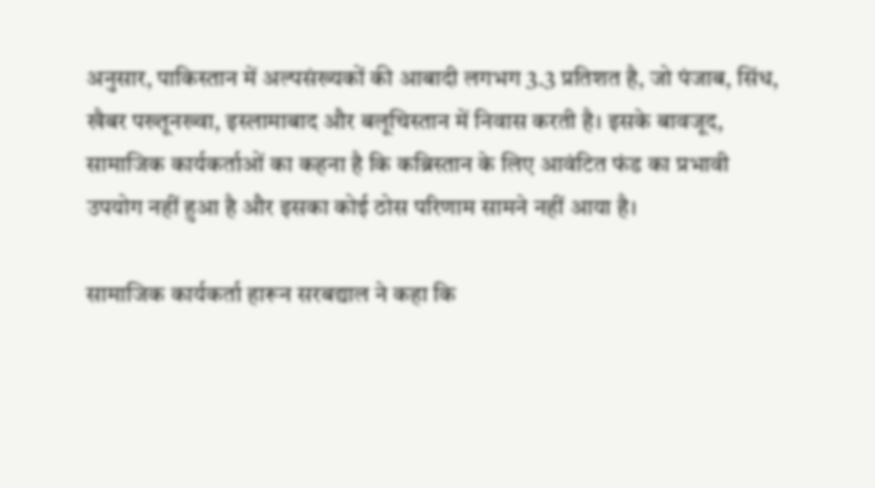अनुसार, पाकिस्तान में अल्पसंख्यकों की आबादी लगभग 3.3 प्रतिशत है, जो पंजाब, सिंध, खैबर पख्तूनख्वा, इस्लामाबाद और बलूचिस्तान में निवास करती है। इसके बावजूद, सामाजिक कार्यकर्ताओं का कहना है कि कब्रिस्तान के लिए आवंटित फंड का प्रभावी उपयोग नहीं हुआ है और इसका कोई ठोस परिणाम सामने नहीं आया है।

सामाजिक कार्यकर्ता हारून सरबद्याल ने कहा कि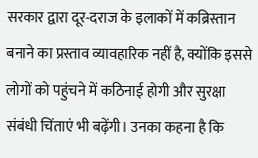सरकार द्वारा दूर-दराज के इलाकों में कब्रिस्तान बनाने का प्रस्ताव व्यावहारिक नहीं है, क्योंकि इससे लोगों को पहुंचने में कठिनाई होगी और सुरक्षा संबंधी चिंताएं भी बढ़ेंगी। उनका कहना है कि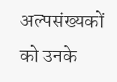अल्पसंख्यकों को उनके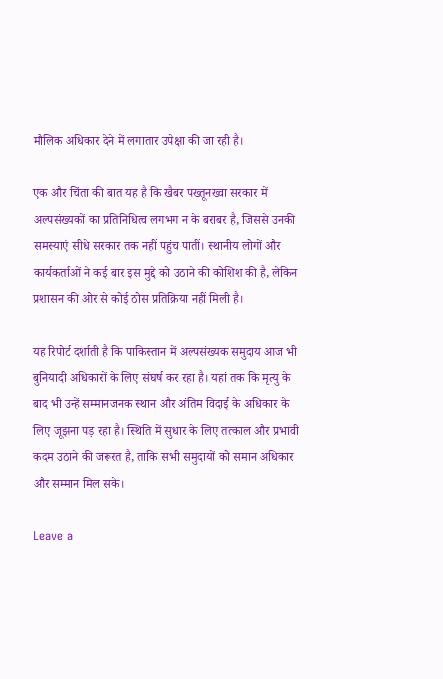मौलिक अधिकार देने में लगातार उपेक्षा की जा रही है।

एक और चिंता की बात यह है कि खैबर पख्तूनख्वा सरकार में अल्पसंख्यकों का प्रतिनिधित्व लगभग न के बराबर है, जिससे उनकी समस्याएं सीधे सरकार तक नहीं पहुंच पातीं। स्थानीय लोगों और कार्यकर्ताओं ने कई बार इस मुद्दे को उठाने की कोशिश की है, लेकिन प्रशासन की ओर से कोई ठोस प्रतिक्रिया नहीं मिली है।

यह रिपोर्ट दर्शाती है कि पाकिस्तान में अल्पसंख्यक समुदाय आज भी बुनियादी अधिकारों के लिए संघर्ष कर रहा है। यहां तक कि मृत्यु के बाद भी उन्हें सम्मानजनक स्थान और अंतिम विदाई के अधिकार के लिए जूझना पड़ रहा है। स्थिति में सुधार के लिए तत्काल और प्रभावी कदम उठाने की जरूरत है, ताकि सभी समुदायों को समान अधिकार और सम्मान मिल सके।

Leave a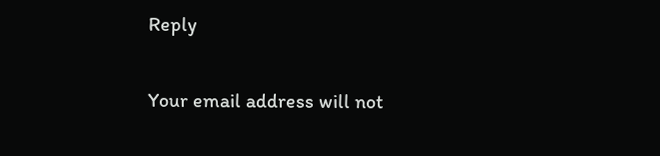Reply

Your email address will not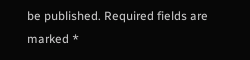be published. Required fields are marked *